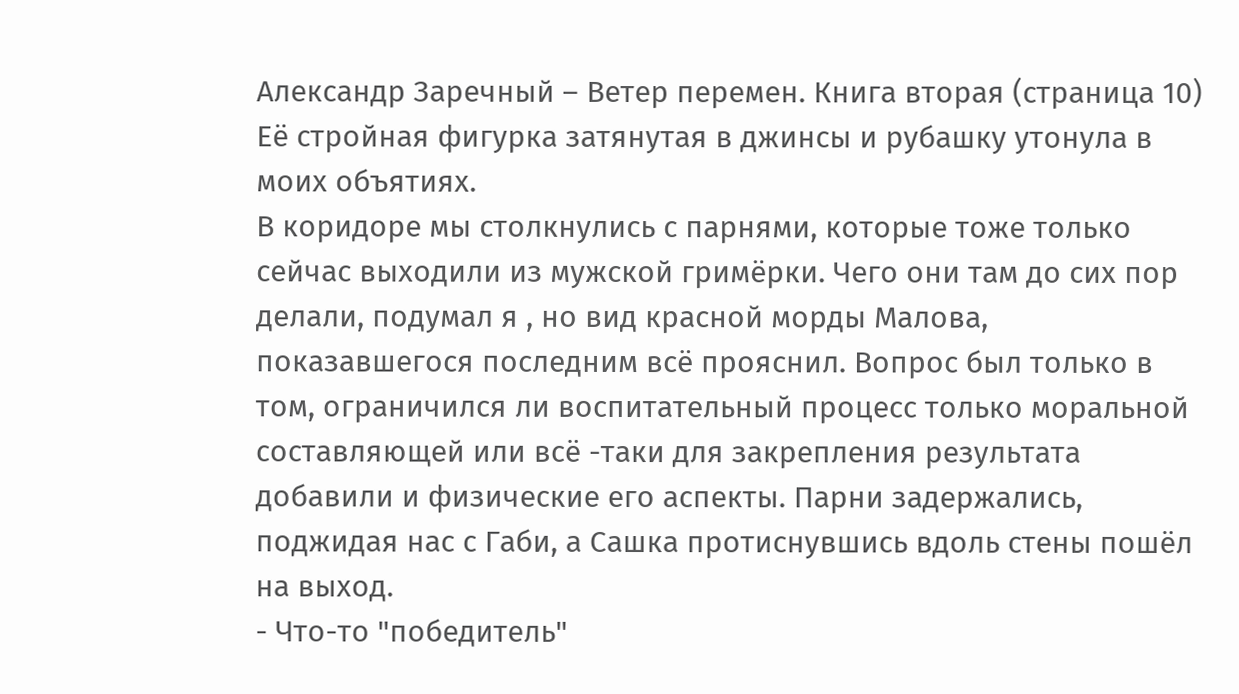Александр Заречный – Ветер перемен. Книга вторая (страница 10)
Её стройная фигурка затянутая в джинсы и рубашку утонула в моих объятиях.
В коридоре мы столкнулись с парнями, которые тоже только сейчас выходили из мужской гримёрки. Чего они там до сих пор делали, подумал я , но вид красной морды Малова, показавшегося последним всё прояснил. Вопрос был только в том, ограничился ли воспитательный процесс только моральной составляющей или всё -таки для закрепления результата добавили и физические его аспекты. Парни задержались, поджидая нас с Габи, а Сашка протиснувшись вдоль стены пошёл на выход.
- Что-то "победитель"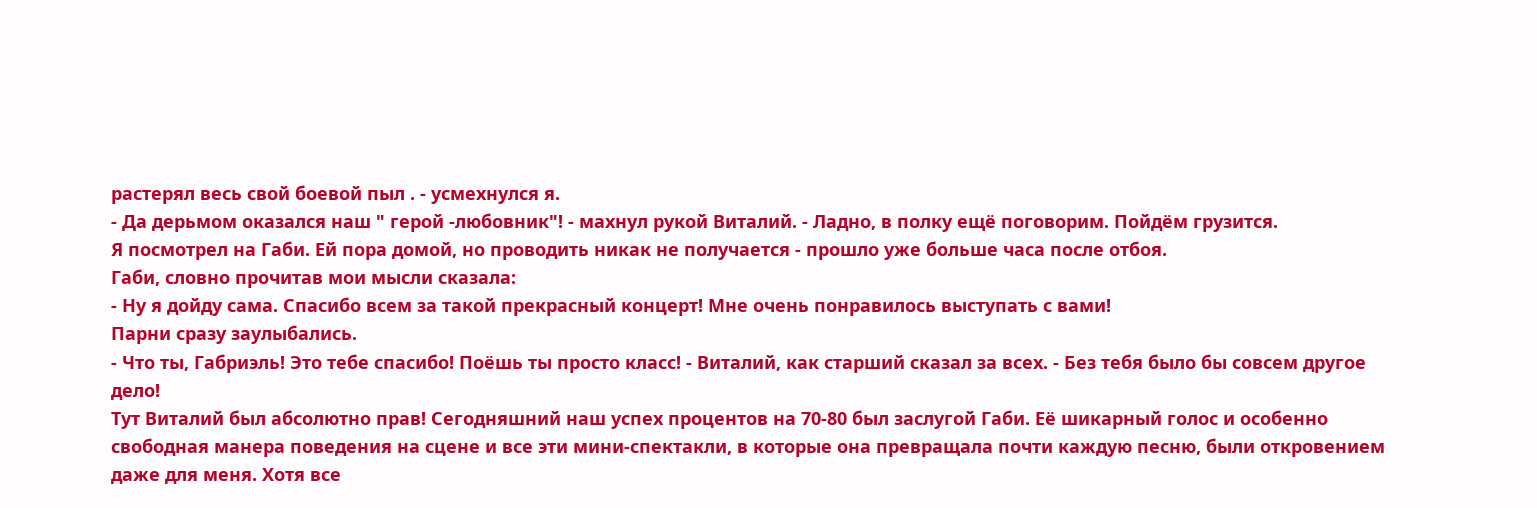растерял весь свой боевой пыл . - усмехнулся я.
- Да дерьмом оказался наш " герой -любовник"! - махнул рукой Виталий. - Ладно, в полку ещё поговорим. Пойдём грузится.
Я посмотрел на Габи. Ей пора домой, но проводить никак не получается - прошло уже больше часа после отбоя.
Габи, словно прочитав мои мысли сказала:
- Ну я дойду сама. Спасибо всем за такой прекрасный концерт! Мне очень понравилось выступать с вами!
Парни сразу заулыбались.
- Что ты, Габриэль! Это тебе спасибо! Поёшь ты просто класс! - Виталий, как старший сказал за всех. - Без тебя было бы совсем другое дело!
Тут Виталий был абсолютно прав! Сегодняшний наш успех процентов на 70-80 был заслугой Габи. Её шикарный голос и особенно свободная манера поведения на сцене и все эти мини-спектакли, в которые она превращала почти каждую песню, были откровением даже для меня. Хотя все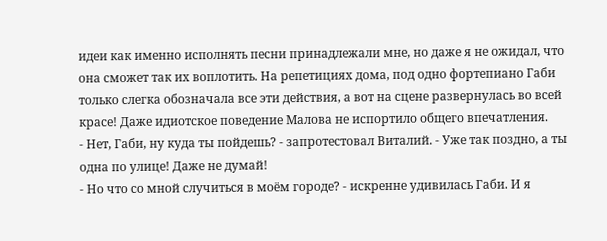идеи как именно исполнять песни принадлежали мне, но даже я не ожидал, что она сможет так их воплотить. На репетициях дома, под одно фортепиано Габи только слегка обозначала все эти действия, а вот на сцене развернулась во всей красе! Даже идиотское поведение Малова не испортило общего впечатления.
- Нет, Габи, ну куда ты пойдешь? - запротестовал Виталий. - Уже так поздно, а ты одна по улице! Даже не думай!
- Но что со мной случиться в моём городе? - искренне удивилась Габи. И я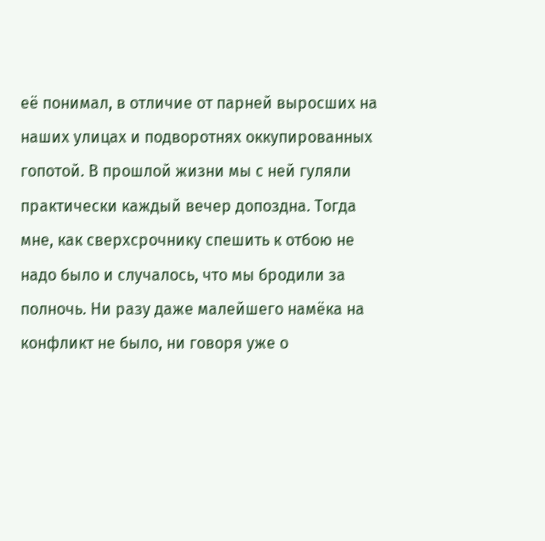её понимал, в отличие от парней выросших на наших улицах и подворотнях оккупированных гопотой. В прошлой жизни мы с ней гуляли практически каждый вечер допоздна. Тогда мне, как сверхсрочнику спешить к отбою не надо было и случалось, что мы бродили за полночь. Ни разу даже малейшего намёка на конфликт не было, ни говоря уже о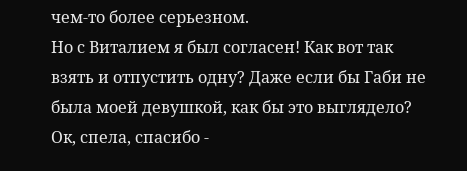чем-то более серьезном.
Но с Виталием я был согласен! Как вот так взять и отпустить одну? Даже если бы Габи не была моей девушкой, как бы это выглядело? Ок, спела, спасибо -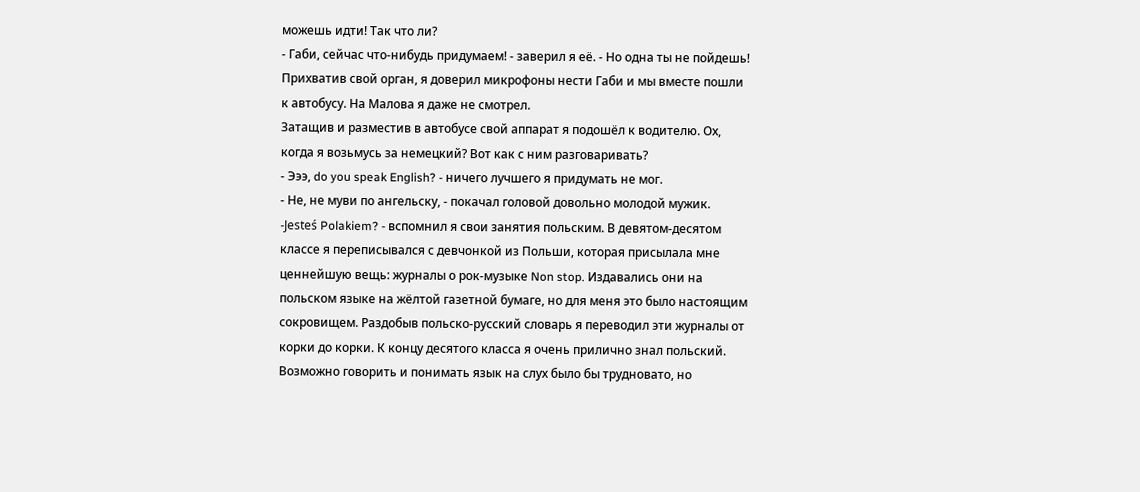можешь идти! Так что ли?
- Габи, сейчас что-нибудь придумаем! - заверил я её. - Но одна ты не пойдешь!
Прихватив свой орган, я доверил микрофоны нести Габи и мы вместе пошли к автобусу. На Малова я даже не смотрел.
Затащив и разместив в автобусе свой аппарат я подошёл к водителю. Ох, когда я возьмусь за немецкий? Вот как с ним разговаривать?
- Эээ, do you speak English? - ничего лучшего я придумать не мог.
- Не, не муви по ангельску, - покачал головой довольно молодой мужик.
-Jesteś Polakiem? - вспомнил я свои занятия польским. В девятом-десятом классе я переписывался с девчонкой из Польши, которая присылала мне ценнейшую вещь: журналы о рок-музыке Non stop. Издавались они на польском языке на жёлтой газетной бумаге, но для меня это было настоящим сокровищем. Раздобыв польско-русский словарь я переводил эти журналы от корки до корки. К концу десятого класса я очень прилично знал польский. Возможно говорить и понимать язык на слух было бы трудновато, но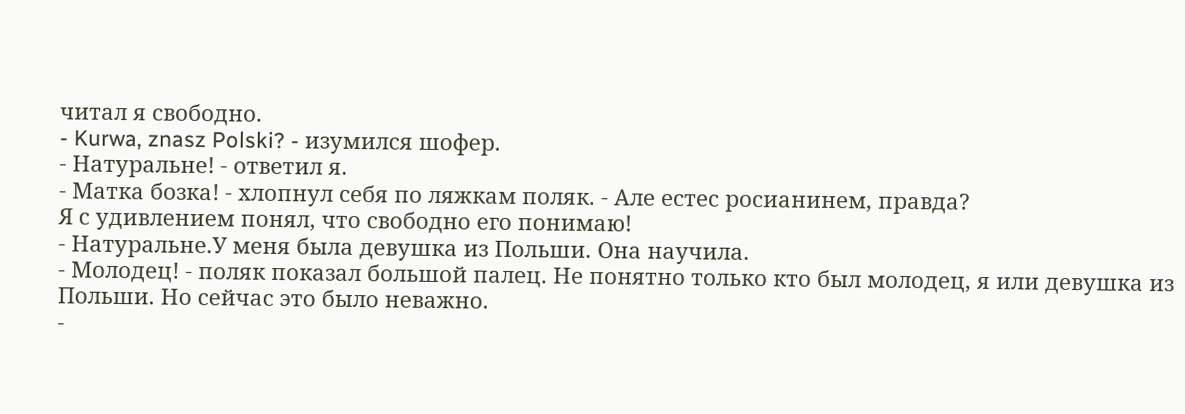читал я свободно.
- Kurwa, znasz Polski? - изумился шофер.
- Натуральне! - ответил я.
- Матка бозка! - хлопнул себя по ляжкам поляк. - Але естес росианинем, правда?
Я с удивлением понял, что свободно его понимаю!
- Натуральне.У меня была девушка из Польши. Она научила.
- Молодец! - поляк показал большой палец. Не понятно только кто был молодец, я или девушка из Польши. Но сейчас это было неважно.
-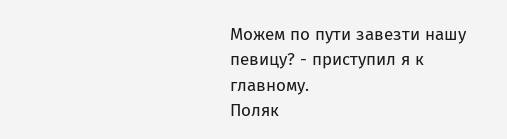Можем по пути завезти нашу певицу? - приступил я к главному.
Поляк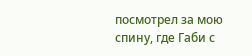посмотрел за мою спину, где Габи с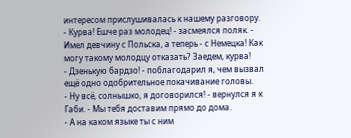интересом прислушивалась к нашему разговору.
- Курва! Ешче раз молодец! - засмеялся поляк. - Имел девчину с Польска, а теперь - с Немецка! Как могу такому молодцу отказать? Заедем, курва!
- Дзенькую бардзо! - поблагодарил я, чем вызвал ещё одно одобрительное покачивание головы.
- Ну всё, солнышко, я договорился! - вернулся я к Габи. - Мы тебя доставим прямо до дома.
- А на каком языке ты с ним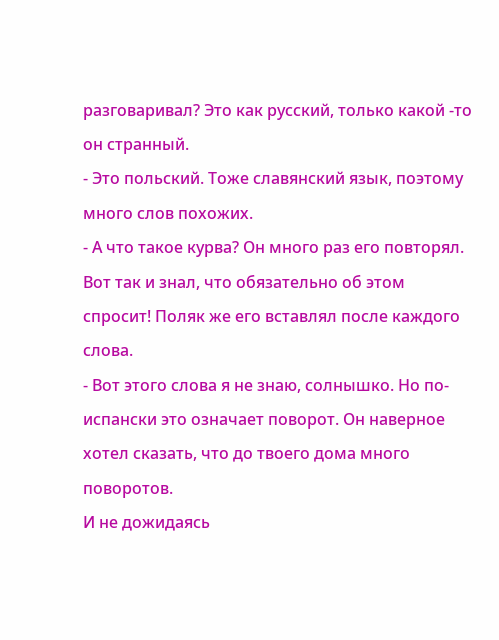разговаривал? Это как русский, только какой -то он странный.
- Это польский. Тоже славянский язык, поэтому много слов похожих.
- А что такое курва? Он много раз его повторял.
Вот так и знал, что обязательно об этом спросит! Поляк же его вставлял после каждого слова.
- Вот этого слова я не знаю, солнышко. Но по-испански это означает поворот. Он наверное хотел сказать, что до твоего дома много поворотов.
И не дожидаясь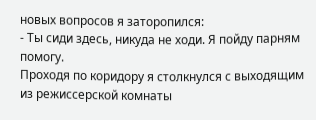новых вопросов я заторопился:
- Ты сиди здесь, никуда не ходи. Я пойду парням помогу.
Проходя по коридору я столкнулся с выходящим из режиссерской комнаты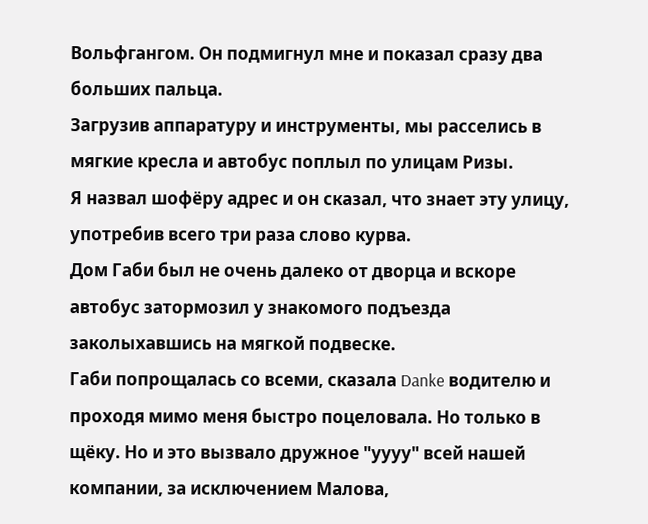Вольфгангом. Он подмигнул мне и показал сразу два больших пальца.
Загрузив аппаратуру и инструменты, мы расселись в мягкие кресла и автобус поплыл по улицам Ризы.
Я назвал шофёру адрес и он сказал, что знает эту улицу, употребив всего три раза слово курва.
Дом Габи был не очень далеко от дворца и вскоре автобус затормозил у знакомого подъезда заколыхавшись на мягкой подвеске.
Габи попрощалась со всеми, сказала Danke водителю и проходя мимо меня быстро поцеловала. Но только в щёку. Но и это вызвало дружное "уууу" всей нашей компании, за исключением Малова,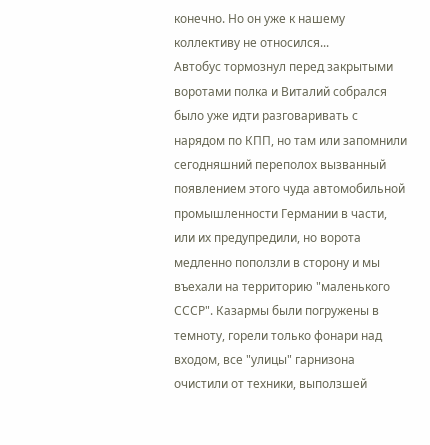конечно. Но он уже к нашему коллективу не относился...
Автобус тормознул перед закрытыми воротами полка и Виталий собрался было уже идти разговаривать с нарядом по КПП, но там или запомнили сегодняшний переполох вызванный появлением этого чуда автомобильной промышленности Германии в части, или их предупредили, но ворота медленно поползли в сторону и мы въехали на территорию "маленького СССР". Казармы были погружены в темноту, горели только фонари над входом, все "улицы" гарнизона очистили от техники, выползшей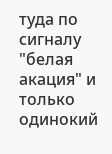туда по сигналу "белая акация" и только одинокий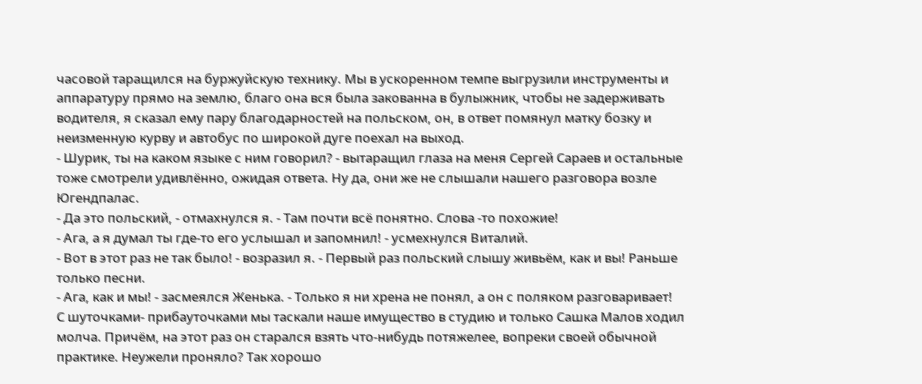часовой таращился на буржуйскую технику. Мы в ускоренном темпе выгрузили инструменты и аппаратуру прямо на землю, благо она вся была закованна в булыжник, чтобы не задерживать водителя, я сказал ему пару благодарностей на польском, он, в ответ помянул матку бозку и неизменную курву и автобус по широкой дуге поехал на выход.
- Шурик, ты на каком языке с ним говорил? - вытаращил глаза на меня Сергей Сараев и остальные тоже смотрели удивлённо, ожидая ответа. Ну да, они же не слышали нашего разговора возле Югендпалас.
- Да это польский, - отмахнулся я. - Там почти всё понятно. Слова -то похожие!
- Ага, а я думал ты где-то его услышал и запомнил! - усмехнулся Виталий.
- Вот в этот раз не так было! - возразил я. - Первый раз польский слышу живьём, как и вы! Раньше только песни.
- Ага, как и мы! - засмеялся Женька. - Только я ни хрена не понял, а он с поляком разговаривает!
С шуточками- прибауточками мы таскали наше имущество в студию и только Сашка Малов ходил молча. Причём, на этот раз он старался взять что-нибудь потяжелее, вопреки своей обычной практике. Неужели проняло? Так хорошо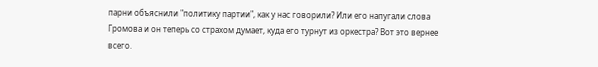парни объяснили "политику партии", как у нас говорили? Или его напугали слова Громова и он теперь со страхом думает, куда его турнут из оркестра? Вот это вернее всего.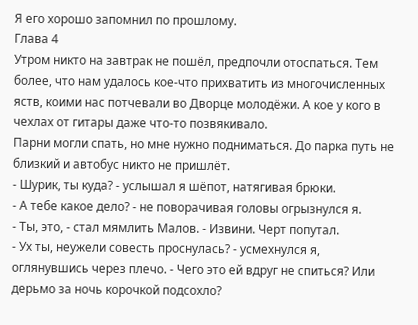Я его хорошо запомнил по прошлому.
Глава 4
Утром никто на завтрак не пошёл, предпочли отоспаться. Тем более, что нам удалось кое-что прихватить из многочисленных яств, коими нас потчевали во Дворце молодёжи. А кое у кого в чехлах от гитары даже что-то позвякивало.
Парни могли спать, но мне нужно подниматься. До парка путь не близкий и автобус никто не пришлёт.
- Шурик, ты куда? - услышал я шёпот, натягивая брюки.
- А тебе какое дело? - не поворачивая головы огрызнулся я.
- Ты, это, - стал мямлить Малов. - Извини. Черт попутал.
- Ух ты, неужели совесть проснулась? - усмехнулся я, оглянувшись через плечо. - Чего это ей вдруг не спиться? Или дерьмо за ночь корочкой подсохло?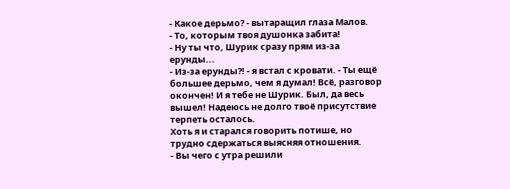- Какое дерьмо? - вытаращил глаза Малов.
- То, которым твоя душонка забита!
- Ну ты что, Шурик сразу прям из-за ерунды...
- Из-за ерунды?! - я встал с кровати. - Ты ещё большее дерьмо, чем я думал! Всё, разговор окончен! И я тебе не Шурик. Был, да весь вышел! Надеюсь не долго твоё присутствие терпеть осталось.
Хоть я и старался говорить потише, но трудно сдержаться выясняя отношения.
- Вы чего с утра решили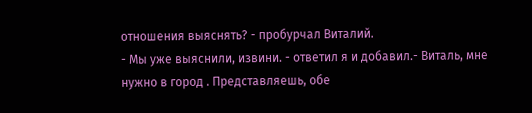отношения выяснять? - пробурчал Виталий.
- Мы уже выяснили, извини. - ответил я и добавил.- Виталь, мне нужно в город . Представляешь, обе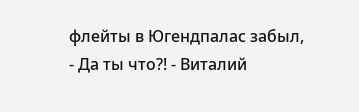флейты в Югендпалас забыл,
- Да ты что?! - Виталий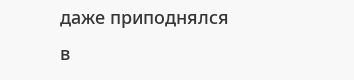даже приподнялся в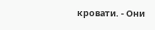кровати. - Они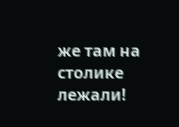же там на столике лежали!